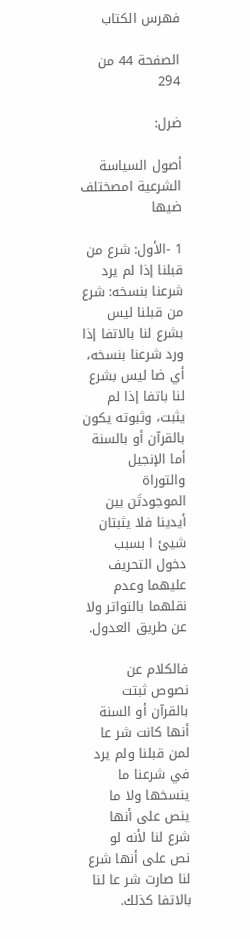فهرس الكتاب

الصفحة 44 من 294

ضرل:

أصول السياسة الشرعية امصختلف ضيها

1 -الأول: شرع من قبلنا إذا لم يرد شرعنا بنسخه: شرع من قبلنا ليس بشرع لنا بالاتفا إذا ورد شرعنا بنسخه، أي ضا ليس بشرع لنا باتفا إذا لم يثبت، وثبوته يكون بالقرآن أو بالسنة أما الإنجيل والتوراة الموجودتَن بين أيدينا فلا يثبتان شيئ ا بسبب دخول التحريف عليهما وعدم نقلهما بالتواتر ولا عن طريق العدول.

فالكلام عن نصوص ثبتت بالقرآن أو السنة أنها كانت شر عا لمن قبلنا ولم يرد في شرعنا ما ينسخها ولا ما ينص على أنها شرع لنا لأنه لو نص على أنها شرع لنا صارت شر عا لنا بالاتفا كذلك.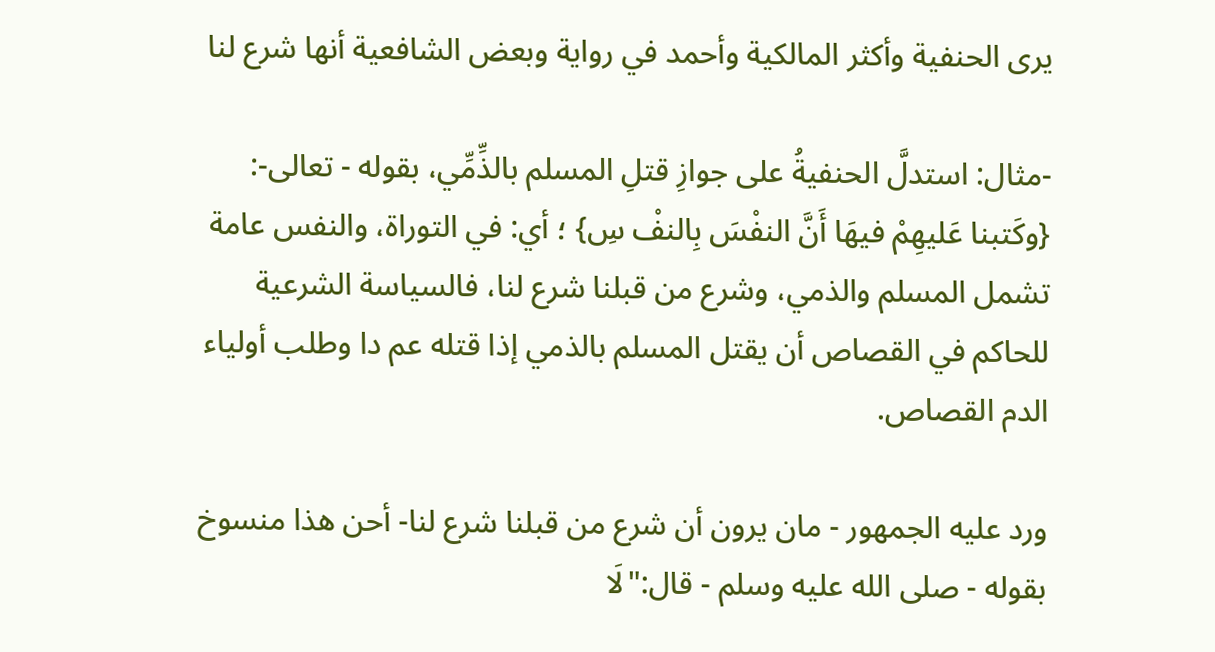يرى الحنفية وأكثر المالكية وأحمد في رواية وبعض الشافعية أنها شرع لنا

-مثال: استدلَّ الحنفيةُ على جوازِ قتلِ المسلم بالذِّمِّي، بقوله - تعالى-: {وكَتبنا عَليهِمْ فيهَا أَنَّ النفْسَ بِالنفْ سِ} ؛ أي: في التوراة، والنفس عامة تشمل المسلم والذمي، وشرع من قبلنا شرع لنا، فالسياسة الشرعية للحاكم في القصاص أن يقتل المسلم بالذمي إذا قتله عم دا وطلب أولياء الدم القصاص.

ورد عليه الجمهور - مان يرون أن شرع من قبلنا شرع لنا- أحن هذا منسوخ بقوله - صلى الله عليه وسلم - قال:"لَا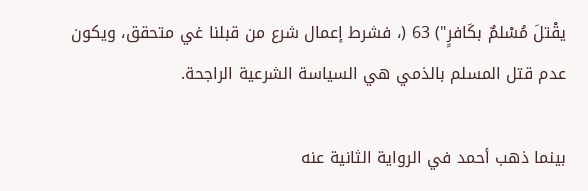يقْتلَ مُسْلمٌ بكَافرٍ") 63 (، فشرط إعمال شرع من قبلنا غي متحقق، ويكون عدم قتل المسلم بالذمي هي السياسة الشرعية الراجحة.

بينما ذهب أحمد في الرواية الثانية عنه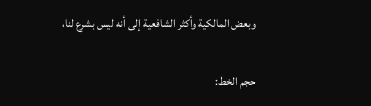وبعض المالكية وأكثر الشافعية إلى أنه ليس بشرع لنا،

حجم الخط: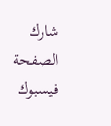شارك الصفحة
فيسبوك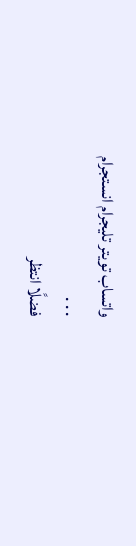واتساب تويتر تليجرام انستجرام
. . .
فضلًا انتظر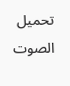تحميل الصوت